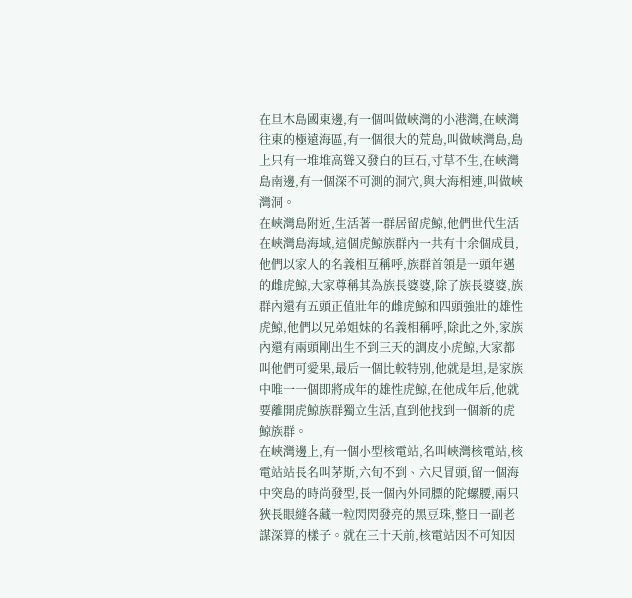在旦木島國東邊,有一個叫做峽灣的小港灣,在峽灣往東的極遠海區,有一個很大的荒島,叫做峽灣島,島上只有一堆堆高聳又發白的巨石,寸草不生,在峽灣島南邊,有一個深不可測的洞穴,與大海相連,叫做峽灣洞。
在峽灣島附近,生活著一群居留虎鯨,他們世代生活在峽灣島海域,這個虎鯨族群內一共有十余個成員,他們以家人的名義相互稱呼,族群首領是一頭年邁的雌虎鯨,大家尊稱其為族長婆婆,除了族長婆婆,族群內還有五頭正值壯年的雌虎鯨和四頭強壯的雄性虎鯨,他們以兄弟姐妹的名義相稱呼,除此之外,家族內還有兩頭剛出生不到三天的調皮小虎鯨,大家都叫他們可愛果,最后一個比較特別,他就是坦,是家族中唯一一個即將成年的雄性虎鯨,在他成年后,他就要離開虎鯨族群獨立生活,直到他找到一個新的虎鯨族群。
在峽灣邊上,有一個小型核電站,名叫峽灣核電站,核電站站長名叫茅斯,六旬不到、六尺冒頭,留一個海中突島的時尚發型,長一個內外同膘的陀螺腰,兩只狹長眼縫各藏一粒閃閃發亮的黑豆珠,整日一副老謀深算的樣子。就在三十天前,核電站因不可知因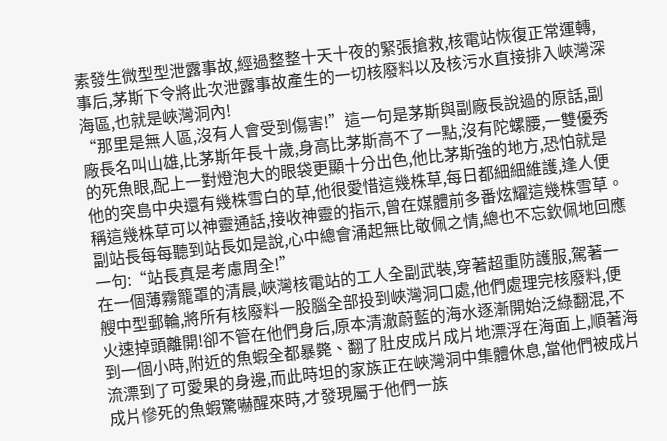素發生微型型泄露事故,經過整整十天十夜的緊張搶救,核電站恢復正常運轉,事后,茅斯下令將此次泄露事故產生的一切核廢料以及核污水直接排入峽灣深海區,也就是峽灣洞內!
“那里是無人區,沒有人會受到傷害!”這一句是茅斯與副廠長說過的原話,副廠長名叫山雄,比茅斯年長十歲,身高比茅斯高不了一點,沒有陀螺腰,一雙優秀的死魚眼,配上一對燈泡大的眼袋更顯十分出色,他比茅斯強的地方,恐怕就是他的突島中央還有幾株雪白的草,他很愛惜這幾株草,每日都細細維護,逢人便稱這幾株草可以神靈通話,接收神靈的指示,曾在媒體前多番炫耀這幾株雪草。
副站長每每聽到站長如是說,心中總會涌起無比敬佩之情,總也不忘欽佩地回應一句:“站長真是考慮周全!”
在一個薄霧籠罩的清晨,峽灣核電站的工人全副武裝,穿著超重防護服,駕著一艘中型郵輪,將所有核廢料一股腦全部投到峽灣洞口處,他們處理完核廢料,便火速掉頭離開!卻不管在他們身后,原本清澈蔚藍的海水逐漸開始泛綠翻混,不到一個小時,附近的魚蝦全都暴斃、翻了肚皮成片成片地漂浮在海面上,順著海流漂到了可愛果的身邊,而此時坦的家族正在峽灣洞中集體休息,當他們被成片成片慘死的魚蝦驚嚇醒來時,才發現屬于他們一族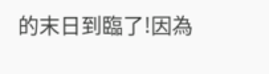的末日到臨了!因為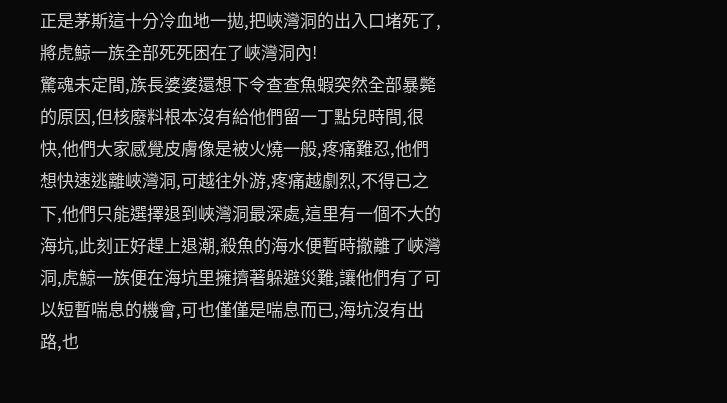正是茅斯這十分冷血地一拋,把峽灣洞的出入口堵死了,將虎鯨一族全部死死困在了峽灣洞內!
驚魂未定間,族長婆婆還想下令查查魚蝦突然全部暴斃的原因,但核廢料根本沒有給他們留一丁點兒時間,很快,他們大家感覺皮膚像是被火燒一般,疼痛難忍,他們想快速逃離峽灣洞,可越往外游,疼痛越劇烈,不得已之下,他們只能選擇退到峽灣洞最深處,這里有一個不大的海坑,此刻正好趕上退潮,殺魚的海水便暫時撤離了峽灣洞,虎鯨一族便在海坑里擁擠著躲避災難,讓他們有了可以短暫喘息的機會,可也僅僅是喘息而已,海坑沒有出路,也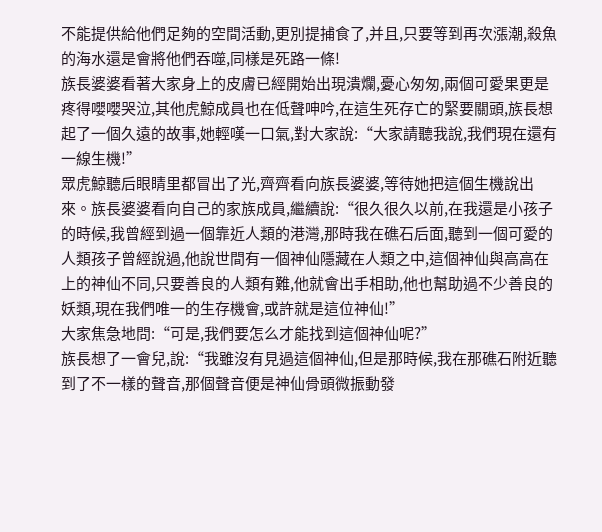不能提供給他們足夠的空間活動,更別提捕食了,并且,只要等到再次漲潮,殺魚的海水還是會將他們吞噬,同樣是死路一條!
族長婆婆看著大家身上的皮膚已經開始出現潰爛,憂心匆匆,兩個可愛果更是疼得嚶嚶哭泣,其他虎鯨成員也在低聲呻吟,在這生死存亡的緊要關頭,族長想起了一個久遠的故事,她輕嘆一口氣,對大家說:“大家請聽我說,我們現在還有一線生機!”
眾虎鯨聽后眼睛里都冒出了光,齊齊看向族長婆婆,等待她把這個生機說出來。族長婆婆看向自己的家族成員,繼續說:“很久很久以前,在我還是小孩子的時候,我曾經到過一個靠近人類的港灣,那時我在礁石后面,聽到一個可愛的人類孩子曾經說過,他說世間有一個神仙隱藏在人類之中,這個神仙與高高在上的神仙不同,只要善良的人類有難,他就會出手相助,他也幫助過不少善良的妖類,現在我們唯一的生存機會,或許就是這位神仙!”
大家焦急地問:“可是,我們要怎么才能找到這個神仙呢?”
族長想了一會兒,說:“我雖沒有見過這個神仙,但是那時候,我在那礁石附近聽到了不一樣的聲音,那個聲音便是神仙骨頭微振動發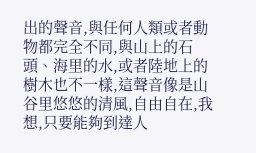出的聲音,與任何人類或者動物都完全不同,與山上的石頭、海里的水,或者陸地上的樹木也不一樣,這聲音像是山谷里悠悠的清風,自由自在,我想,只要能夠到達人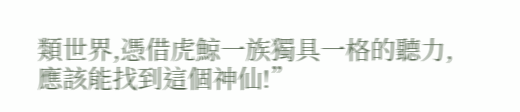類世界,憑借虎鯨一族獨具一格的聽力,應該能找到這個神仙!”